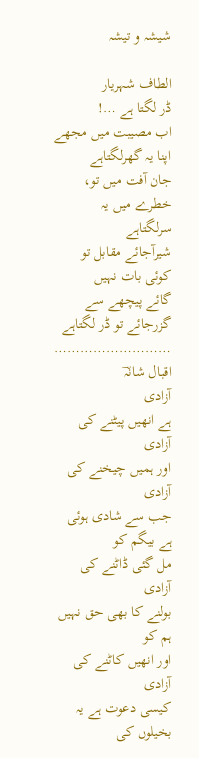شیشہ و تیشہ

الطاف شہریار
ڈر لگتا ہے …!
اب مصیبت میں مجھے اپنا یہ گھرلگتاہے
جان آفت میں تو، خطرے میں یہ سرلگتاہے
شیرآجائے مقابل تو کوئی بات نہیں
گائے پیچھے سے گزرجائے تو ڈر لگتاہے
………………………
اقبال شانہؔ
آزادی
ہے انھیں پیٹنے کی آزادی
اور ہمیں چیخنے کی آزادی
جب سے شادی ہوئی ہے بیگم کو
مل گئی ڈاٹنے کی آزادی
بولنے کا بھی حق نہیں ہم کو
اور انھیں کاٹنے کی آزادی
کیسی دعوت ہے یہ بخیلوں کی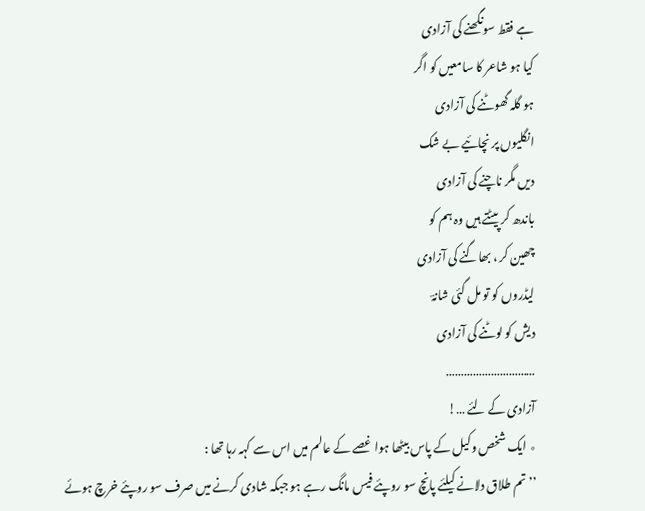ہے فقط سونگھنے کی آزادی
کیا ہو شاعر کا سامعیں کو اگر
ہو گلہ گھوٹنے کی آزادی
انگلیوں پر نچائیے بے شک
دیں مگر ناچنے کی آزادی
باندھ کر پیٹتے ہیں وہ ہم کو
چھین کر ، بھاگنے کی آزادی
لیڈروں کو تو مل گئی شانہؔ
دیش کو لوٹنے کی آزادی
…………………………
آزادی کے لئے …!
٭ ایک شخص وکیل کے پاس بیٹھا ہوا غصے کے عالم میں اس سے کہہ رہا تھا :
’’ تم طلاق دلانے کیلئے پانچ سو روپئے فیس مانگ رہے ہو جبکہ شادی کرنے میں صرف سو روپئے خرچ ہوئے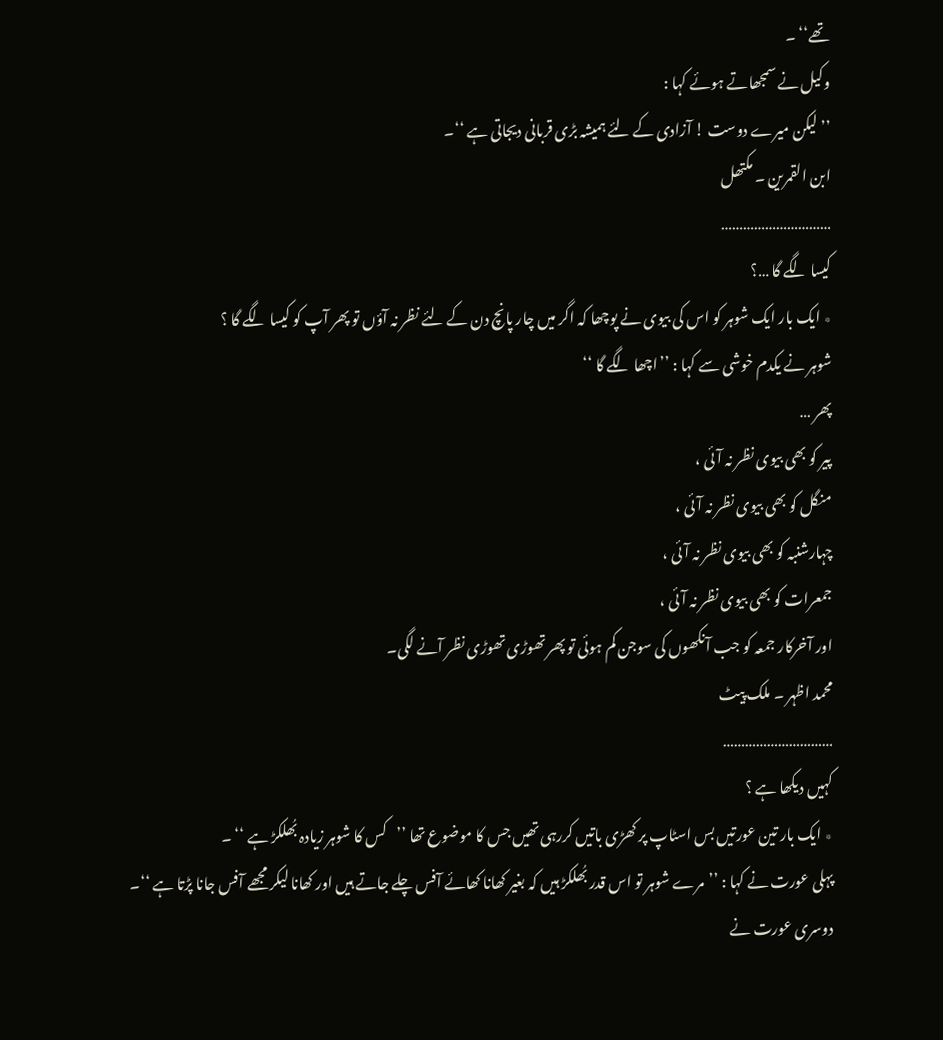تھے‘‘ ۔
وکیل نے سمجھاتے ہوئے کہا :
’’ لیکن میرے دوست ! آزادی کے لئے ہمیشہ بڑی قربانی دیجاتی ہے ‘‘۔
ابن القمرین ۔ مکتھل
…………………………
کیسا لگے گا …؟
٭ ایک بار ایک شوہر کو اس کی بیوی نے پوچھا کہ اگر میں چار پانچ دن کے لئے نظر نہ آؤں تو پھر آپ کو کیسا لگے گا ؟
شوہر نے یکدم خوشی سے کہا : ’’اچھا لگے گا ‘‘
پھر …
پیر کو بھی بیوی نظر نہ آئی ،
منگل کو بھی بیوی نظر نہ آئی ،
چہارشنبہ کو بھی بیوی نظر نہ آئی ،
جمعرات کو بھی بیوی نظر نہ آئی ،
اور آخرکار جمعہ کو جب آنکھوں کی سوجن کم ہوئی تو پھر تھوڑی تھوڑی نظر آنے لگی۔
محمد اظہر ۔ ملک پیٹ
…………………………
کہیں دیکھا ہے ؟
٭ ایک بار تین عورتیں بس اسٹاپ پر کھڑی باتیں کررہی تھیں جس کا موضوع تھا ’’کس کا شوہر زیادہ بُھلکڑ ہے ‘‘ ۔
پہلی عورت نے کہا : ’’مرے شوہر تو اس قدر بُھلکڑ ہیں کہ بغیر کھانا کھائے آفس چلے جاتے ہیں اور کھانا لیکر مجھے آفس جانا پڑتا ہے ‘‘۔
دوسری عورت نے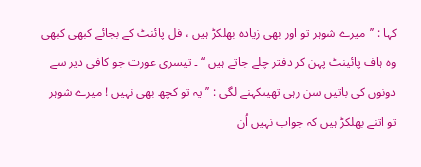کہا : ’’میرے شوہر تو اور بھی زیادہ بھلکڑ ہیں ، فل پائنٹ کے بجائے کبھی کبھی وہ ہاف پائینٹ پہن کر دفتر چلے جاتے ہیں ‘‘ ۔ تیسری عورت جو کافی دیر سے دونوں کی باتیں سن رہی تھیںکہنے لگی : ’’یہ تو کچھ بھی نہیں ! میرے شوہر تو اتنے بھلکڑ ہیں کہ جواب نہیں اُن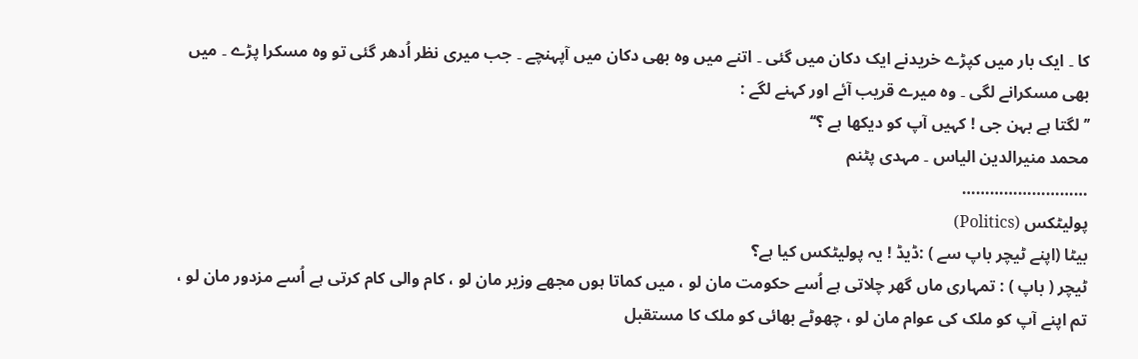کا ۔ ایک بار میں کپڑے خریدنے ایک دکان میں گئی ۔ اتنے میں وہ بھی دکان میں آپہنچے ۔ جب میری نظر اُدھر گئی تو وہ مسکرا پڑے ۔ میں بھی مسکرانے لگی ۔ وہ میرے قریب آئے اور کہنے لگے :
’’لگتا ہے بہن جی ! کہیں آپ کو دیکھا ہے ؟‘‘
محمد منیرالدین الیاس ۔ مہدی پٹنم
………………………
پولیٹکس (Politics)
بیٹا (اپنے ٹیچر باپ سے ) :ڈیڈ ! یہ پولیٹکس کیا ہے؟
ٹیچر ( باپ ) : تمہاری ماں گھر چلاتی ہے اُسے حکومت مان لو ، میں کماتا ہوں مجھے وزیر مان لو ، کام والی کام کرتی ہے اُسے مزدور مان لو ، تم اپنے آپ کو ملک کی عوام مان لو ، چھوٹے بھائی کو ملک کا مستقبل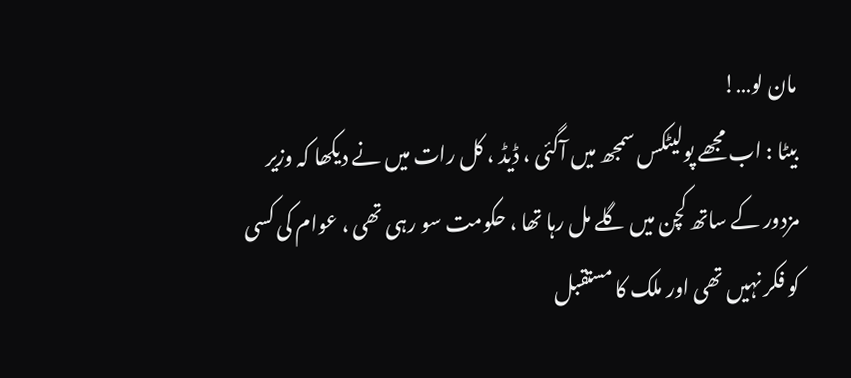مان لو…!
بیٹا : اب مجھے پولیٹکس سمجھ میں آگئی ، ڈیڈ ، کل رات میں نے دیکھا کہ وزیر مزدور کے ساتھ کچن میں گلے مل رہا تھا ، حکومت سو رہی تھی ، عوام کی کسی کو فکر نہیں تھی اور ملک کا مستقبل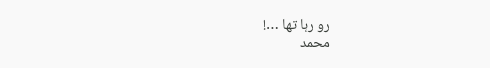رو رہا تھا …!
محمد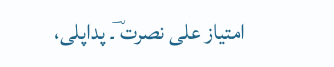امتیاز علی نصرت ؔ۔ پداپلی،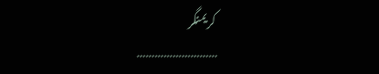کریمنگر
………………………